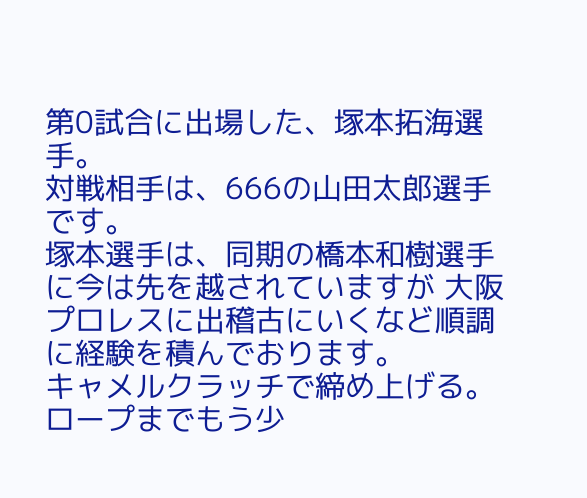第0試合に出場した、塚本拓海選手。
対戦相手は、666の山田太郎選手です。
塚本選手は、同期の橋本和樹選手に今は先を越されていますが 大阪プロレスに出稽古にいくなど順調に経験を積んでおります。
キャメルクラッチで締め上げる。
ロープまでもう少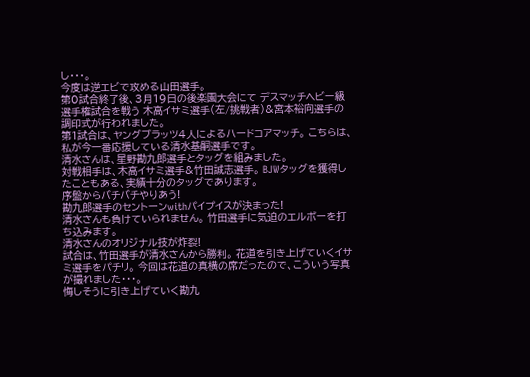し・・・。
今度は逆エビで攻める山田選手。
第0試合終了後、3月19日の後楽園大会にて デスマッチヘビー級選手権試合を戦う 木高イサミ選手(左/挑戦者)&宮本裕向選手の調印式が行われました。
第1試合は、ヤングブラッツ4人によるハードコアマッチ。 こちらは、私が今一番応援している清水基嗣選手です。
清水さんは、星野勘九郎選手とタッグを組みました。
対戦相手は、木高イサミ選手&竹田誠志選手。 BJWタッグを獲得したこともある、実績十分のタッグであります。
序盤からバチバチやりあう!
勘九郎選手のセントーンwithパイプイスが決まった!
清水さんも負けていられません。 竹田選手に気迫のエルボーを打ち込みます。
清水さんのオリジナル技が炸裂!
試合は、竹田選手が清水さんから勝利。 花道を引き上げていくイサミ選手をパチリ。 今回は花道の真横の席だったので、こういう写真が撮れました・・・。
悔しそうに引き上げていく勘九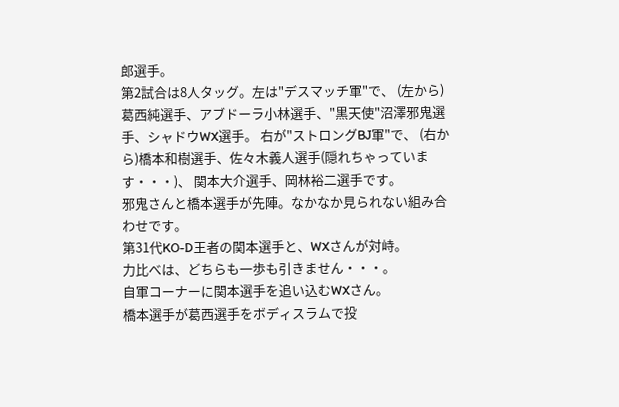郎選手。
第2試合は8人タッグ。左は"デスマッチ軍"で、 (左から)葛西純選手、アブドーラ小林選手、"黒天使"沼澤邪鬼選手、シャドウWX選手。 右が"ストロングBJ軍"で、 (右から)橋本和樹選手、佐々木義人選手(隠れちゃっています・・・)、 関本大介選手、岡林裕二選手です。
邪鬼さんと橋本選手が先陣。なかなか見られない組み合わせです。
第31代KO-D王者の関本選手と、WXさんが対峙。
力比べは、どちらも一歩も引きません・・・。
自軍コーナーに関本選手を追い込むWXさん。
橋本選手が葛西選手をボディスラムで投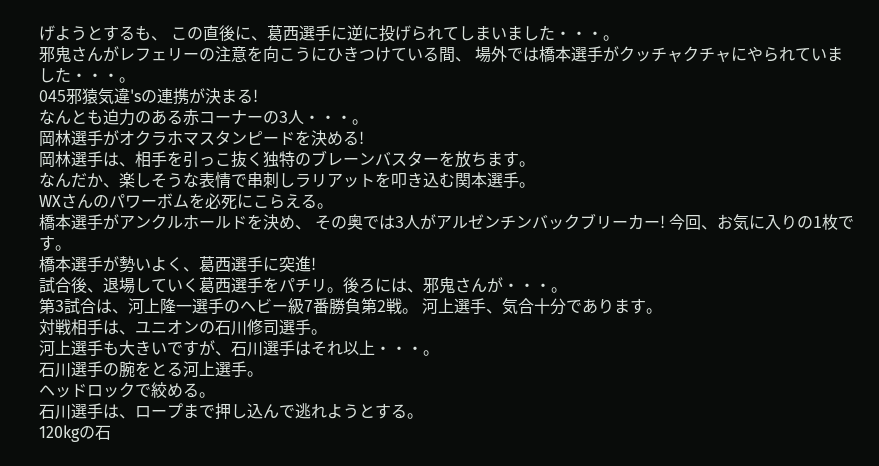げようとするも、 この直後に、葛西選手に逆に投げられてしまいました・・・。
邪鬼さんがレフェリーの注意を向こうにひきつけている間、 場外では橋本選手がクッチャクチャにやられていました・・・。
045邪猿気違'sの連携が決まる!
なんとも迫力のある赤コーナーの3人・・・。
岡林選手がオクラホマスタンピードを決める!
岡林選手は、相手を引っこ抜く独特のブレーンバスターを放ちます。
なんだか、楽しそうな表情で串刺しラリアットを叩き込む関本選手。
WXさんのパワーボムを必死にこらえる。
橋本選手がアンクルホールドを決め、 その奥では3人がアルゼンチンバックブリーカー! 今回、お気に入りの1枚です。
橋本選手が勢いよく、葛西選手に突進!
試合後、退場していく葛西選手をパチリ。後ろには、邪鬼さんが・・・。
第3試合は、河上隆一選手のヘビー級7番勝負第2戦。 河上選手、気合十分であります。
対戦相手は、ユニオンの石川修司選手。
河上選手も大きいですが、石川選手はそれ以上・・・。
石川選手の腕をとる河上選手。
ヘッドロックで絞める。
石川選手は、ロープまで押し込んで逃れようとする。
120kgの石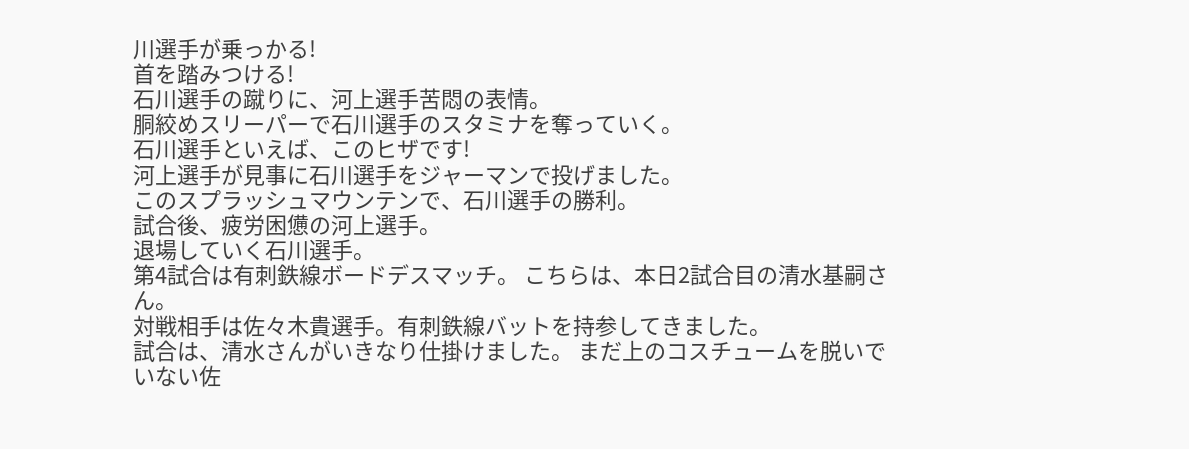川選手が乗っかる!
首を踏みつける!
石川選手の蹴りに、河上選手苦悶の表情。
胴絞めスリーパーで石川選手のスタミナを奪っていく。
石川選手といえば、このヒザです!
河上選手が見事に石川選手をジャーマンで投げました。
このスプラッシュマウンテンで、石川選手の勝利。
試合後、疲労困憊の河上選手。
退場していく石川選手。
第4試合は有刺鉄線ボードデスマッチ。 こちらは、本日2試合目の清水基嗣さん。
対戦相手は佐々木貴選手。有刺鉄線バットを持参してきました。
試合は、清水さんがいきなり仕掛けました。 まだ上のコスチュームを脱いでいない佐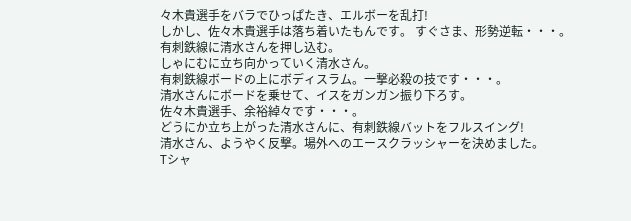々木貴選手をバラでひっぱたき、エルボーを乱打!
しかし、佐々木貴選手は落ち着いたもんです。 すぐさま、形勢逆転・・・。
有刺鉄線に清水さんを押し込む。
しゃにむに立ち向かっていく清水さん。
有刺鉄線ボードの上にボディスラム。一撃必殺の技です・・・。
清水さんにボードを乗せて、イスをガンガン振り下ろす。
佐々木貴選手、余裕綽々です・・・。
どうにか立ち上がった清水さんに、有刺鉄線バットをフルスイング!
清水さん、ようやく反撃。場外へのエースクラッシャーを決めました。
Tシャ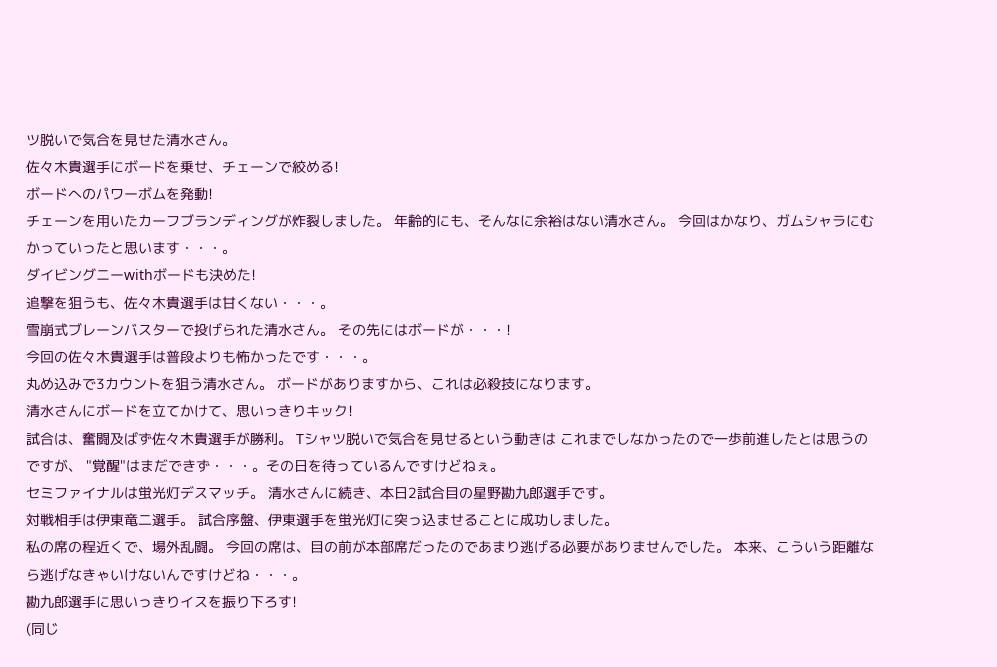ツ脱いで気合を見せた清水さん。
佐々木貴選手にボードを乗せ、チェーンで絞める!
ボードへのパワーボムを発動!
チェーンを用いたカーフブランディングが炸裂しました。 年齢的にも、そんなに余裕はない清水さん。 今回はかなり、ガムシャラにむかっていったと思います・・・。
ダイビングニーwithボードも決めた!
追撃を狙うも、佐々木貴選手は甘くない・・・。
雪崩式ブレーンバスターで投げられた清水さん。 その先にはボードが・・・!
今回の佐々木貴選手は普段よりも怖かったです・・・。
丸め込みで3カウントを狙う清水さん。 ボードがありますから、これは必殺技になります。
清水さんにボードを立てかけて、思いっきりキック!
試合は、奮闘及ばず佐々木貴選手が勝利。 Tシャツ脱いで気合を見せるという動きは これまでしなかったので一歩前進したとは思うのですが、 "覚醒"はまだできず・・・。その日を待っているんですけどねぇ。
セミファイナルは蛍光灯デスマッチ。 清水さんに続き、本日2試合目の星野勘九郎選手です。
対戦相手は伊東竜二選手。 試合序盤、伊東選手を蛍光灯に突っ込ませることに成功しました。
私の席の程近くで、場外乱闘。 今回の席は、目の前が本部席だったのであまり逃げる必要がありませんでした。 本来、こういう距離なら逃げなきゃいけないんですけどね・・・。
勘九郎選手に思いっきりイスを振り下ろす!
(同じ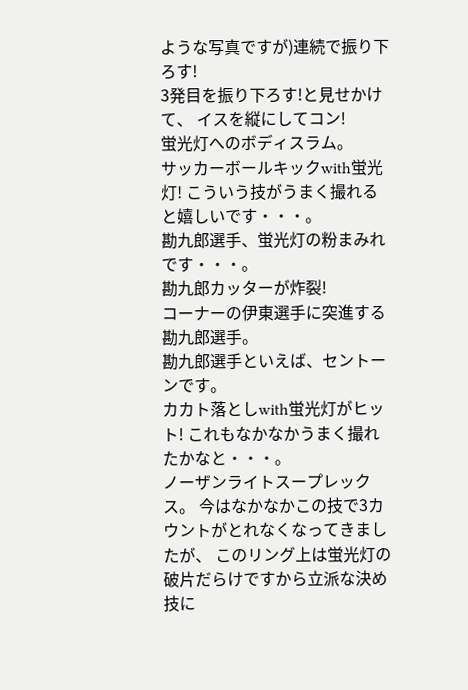ような写真ですが)連続で振り下ろす!
3発目を振り下ろす!と見せかけて、 イスを縦にしてコン!
蛍光灯へのボディスラム。
サッカーボールキックwith蛍光灯! こういう技がうまく撮れると嬉しいです・・・。
勘九郎選手、蛍光灯の粉まみれです・・・。
勘九郎カッターが炸裂!
コーナーの伊東選手に突進する勘九郎選手。
勘九郎選手といえば、セントーンです。
カカト落としwith蛍光灯がヒット! これもなかなかうまく撮れたかなと・・・。
ノーザンライトスープレックス。 今はなかなかこの技で3カウントがとれなくなってきましたが、 このリング上は蛍光灯の破片だらけですから立派な決め技に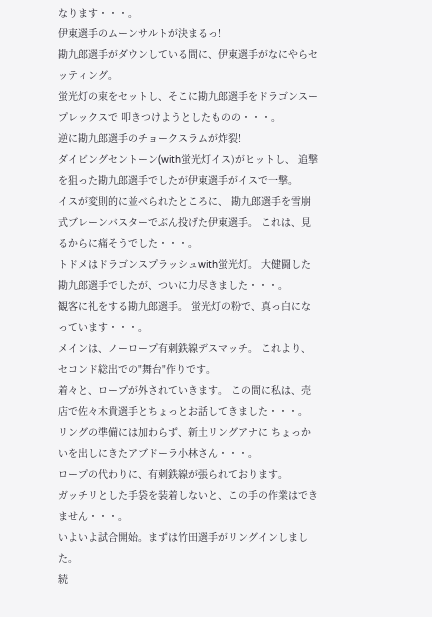なります・・・。
伊東選手のムーンサルトが決まるっ!
勘九郎選手がダウンしている間に、伊東選手がなにやらセッティング。
蛍光灯の束をセットし、そこに勘九郎選手をドラゴンスープレックスで 叩きつけようとしたものの・・・。
逆に勘九郎選手のチョークスラムが炸裂!
ダイビングセントーン(with蛍光灯イス)がヒットし、 追撃を狙った勘九郎選手でしたが伊東選手がイスで一撃。
イスが変則的に並べられたところに、 勘九郎選手を雪崩式ブレーンバスターでぶん投げた伊東選手。 これは、見るからに痛そうでした・・・。
トドメはドラゴンスプラッシュwith蛍光灯。 大健闘した勘九郎選手でしたが、ついに力尽きました・・・。
観客に礼をする勘九郎選手。 蛍光灯の粉で、真っ白になっています・・・。
メインは、ノーロープ有刺鉄線デスマッチ。 これより、セコンド総出での"舞台"作りです。
着々と、ロープが外されていきます。 この間に私は、売店で佐々木貴選手とちょっとお話してきました・・・。
リングの準備には加わらず、新土リングアナに ちょっかいを出しにきたアブドーラ小林さん・・・。
ロープの代わりに、有刺鉄線が張られております。
ガッチリとした手袋を装着しないと、この手の作業はできません・・・。
いよいよ試合開始。まずは竹田選手がリングインしました。
続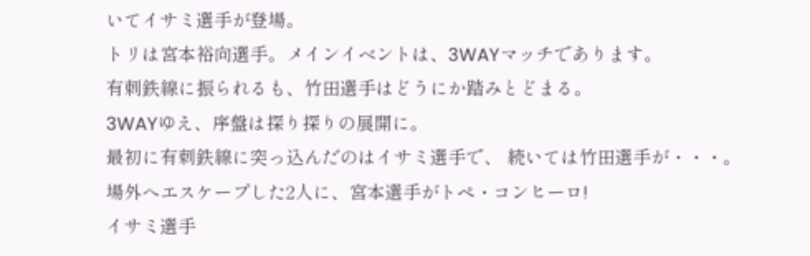いてイサミ選手が登場。
トリは宮本裕向選手。メインイベントは、3WAYマッチであります。
有刺鉄線に振られるも、竹田選手はどうにか踏みとどまる。
3WAYゆえ、序盤は探り探りの展開に。
最初に有刺鉄線に突っ込んだのはイサミ選手で、 続いては竹田選手が・・・。
場外へエスケープした2人に、宮本選手がトペ・コンヒーロ!
イサミ選手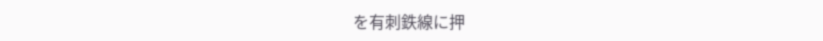を有刺鉄線に押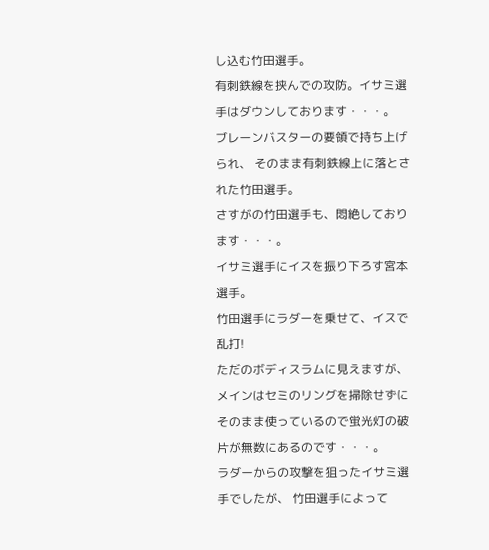し込む竹田選手。
有刺鉄線を挟んでの攻防。イサミ選手はダウンしております・・・。
ブレーンバスターの要領で持ち上げられ、 そのまま有刺鉄線上に落とされた竹田選手。
さすがの竹田選手も、悶絶しております・・・。
イサミ選手にイスを振り下ろす宮本選手。
竹田選手にラダーを乗せて、イスで乱打!
ただのボディスラムに見えますが、メインはセミのリングを掃除せずに そのまま使っているので蛍光灯の破片が無数にあるのです・・・。
ラダーからの攻撃を狙ったイサミ選手でしたが、 竹田選手によって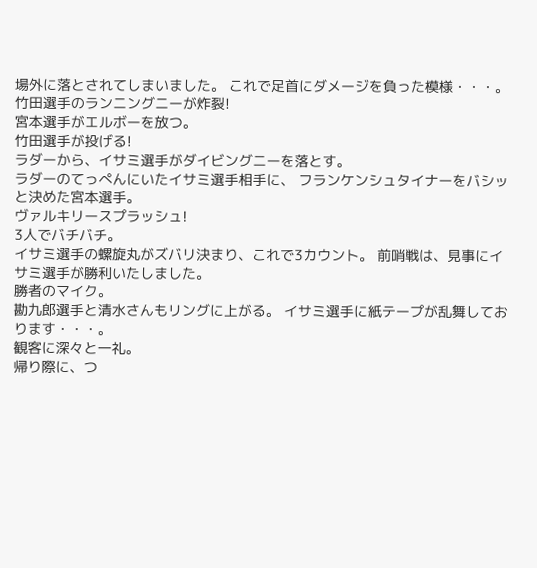場外に落とされてしまいました。 これで足首にダメージを負った模様・・・。
竹田選手のランニングニーが炸裂!
宮本選手がエルボーを放つ。
竹田選手が投げる!
ラダーから、イサミ選手がダイビングニーを落とす。
ラダーのてっぺんにいたイサミ選手相手に、 フランケンシュタイナーをバシッと決めた宮本選手。
ヴァルキリースプラッシュ!
3人でバチバチ。
イサミ選手の螺旋丸がズバリ決まり、これで3カウント。 前哨戦は、見事にイサミ選手が勝利いたしました。
勝者のマイク。
勘九郎選手と清水さんもリングに上がる。 イサミ選手に紙テープが乱舞しております・・・。
観客に深々と一礼。
帰り際に、つ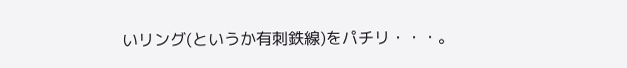いリング(というか有刺鉄線)をパチリ・・・。